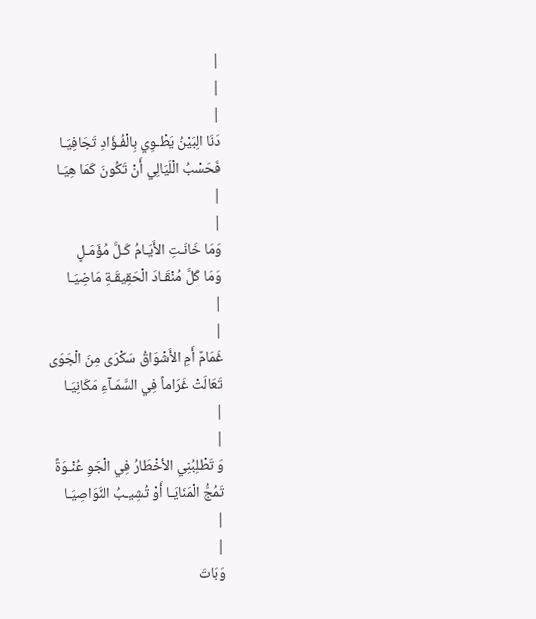|
|
|
دَنَا الِبَيْنُ يَطْـوِي بِالْفُـؤَادِ تَجَافِيَـا
فَحَسْبُ الْلَيَالِي أَنْ تَكُونَ كَمَا هِيَـا
|
|
وَمَا خَانَـتِ الأَيَـامُ كَـلَّ مُؤَمَـلٍ
وَمَا كَلَّ مُنْقَـادَ الْحَقِيقَـةِ مَاضِيَـا
|
|
غَمَامٌ أَمِ الأَشْوَاقُ سَكْرَى مِنَ الْجَوَى
تَعَالَتْ غَرَاماً فِي السَّمَـآءِ مَكَانِيَـا
|
|
وَ تَطْلِبُنِي الأخْطَارُ فِي الْجَوِ عُنْـوَةً
تَمُجُّ الْمَنَايَـا أَوْ تُشِيـبُ النَّوَاصِيَـا
|
|
وَبَاتَ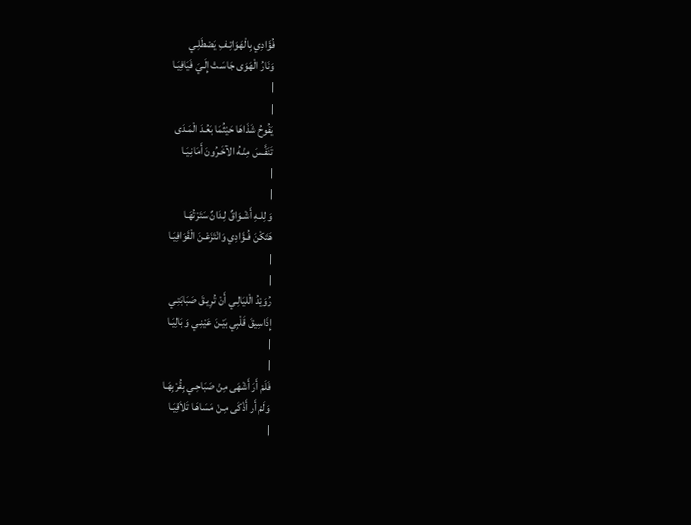فُؤَادِي بِالْهَوَاتِـفِ يَصْطَلِـي
وَنَارُ الْهَوَى جَاسَـتْ إِلَـيَ فَيَافِيَـا
|
|
يَفُوحُ شَذَاهَا حَيْثُمَا بَعُـدَ الْمَـدَى
تَنَفَّـسَ مِنْـهُ الآخَـرُونَ أَمَانِـيَـا
|
|
وَ لِلـهِ أَشْـوَاقٌ لِـدَانٌ سَتَرْتُهَـا
هَتَكْنَ فُـؤَادِي وَانْتَزَعْـنَ الْقَوَافِيَـا
|
|
رُوَيْدُ الْليَالِـي أَنْ تُرِيـقَ صَبَابَتِـي
إِذَاسِيقَ قَلْبِي بَيْـنَ عَيْنِـي وَ بَالِيَـا
|
|
فَلَمْ أَرَ أَشْهَى مِنْ صَبَاحِـي بِقُرْبِهَـا
وَلَمْ أَر أَذْكَى مِـنْ مَسَاهَـا تَلاَقِيَـا
|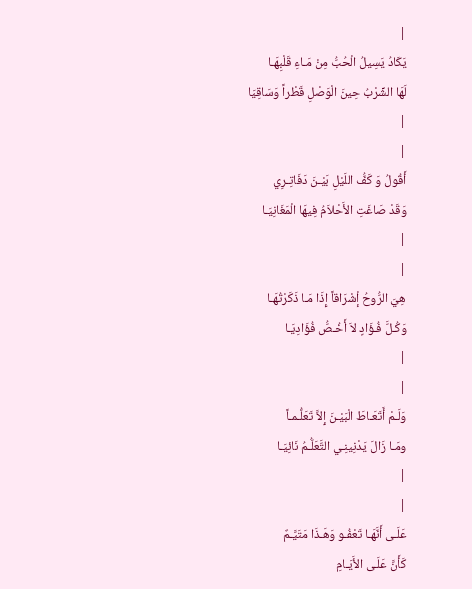|
يَكَادُ يَسِيلُ الْحُبُّ مِنْ مَـاءِ قَلْبِهَـا
لَهَا الشِّرْبُ حِينَ الْوَصْلِ قَطْراً وَسَاقِيَا
|
|
أَقُولُ وَ كَفُّ اللَيْلِ بَيْـنَ دَفَاتِـرِي
وَقَدْ صَاغَتِ الأَحْلاَمُ فِيهَا الْمَغَانِيَـا
|
|
هِيَ الرُّوحُ إْشْرَاقاً إِذَا مَـا ذَكَرْتُهَـا
وَكُـلَّ فُـؤَادٍ لاَ أَخُـصُّ فُؤَادِيَـا
|
|
وَلَـمْ أَتَعَـاطَ الْبَيْـنَ إِلاَّ تَعَلُّـمـاً
ومَـا زَالَ يَدْنِينِـي التَّعَلُّـمُ نَائِيَـا
|
|
عَلَـى أَنَّهَـا تَعْفُـو وَهَـذَا مَتَيَّـمٌ
كَأَنَّ عَلَـى الأَيَـامِ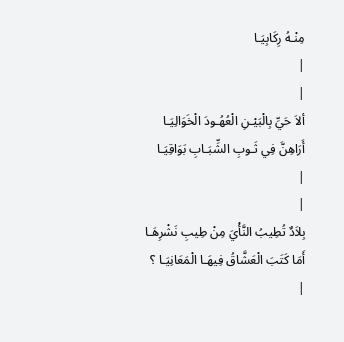مِنْـهُ رِكَابِيَـا
|
|
ألاَ حَيِّ بِالْبَيْـنِ الْعُهُـودَ الْخَوَالِيَـا
أَرَاهِنَّ فِي ثَـوبِ الشِّبَـابِ بَوَاقِيَـا
|
|
بِلاَدٌ تُطِيبُ النَّأْيَ مِنْ طِيبِ نَشْرِهَـا
أَمَا كَتَبَ الْعَشَّاقُ فِيهَـا الْمَعَانِيَـا ؟
|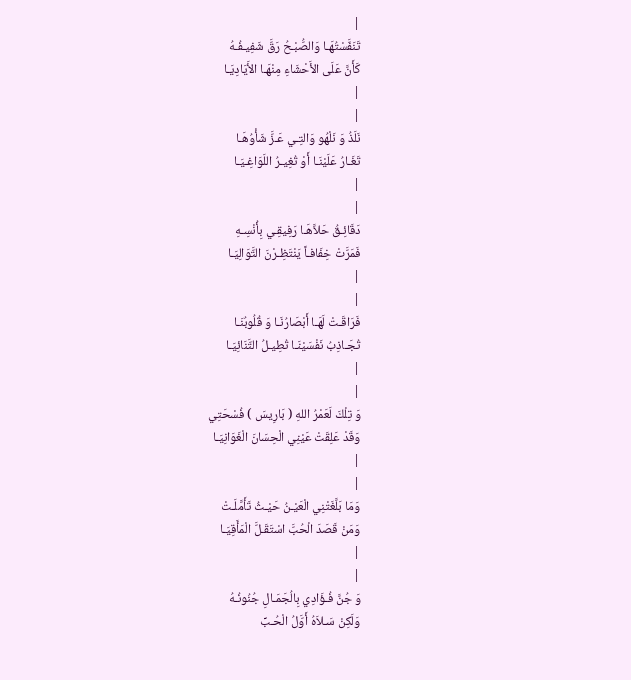|
تَنَفَّسْتُهَـا وَالصُّبْـحُ رَقَّ شَفِيـفُـهُ
كَأَنَّ عَلَى الأَحْشَاءِ مِنْهَـا الأَيَادِيَـا
|
|
نَلَذُ وَ نَلْهُو وَالتِـي عَـزَّ شَأْوُهَـا
تَغَـارُ عَلَيْنَـا أَوْ تُغِيـرُ اللَوَاغِـيَـا
|
|
دَقَائِـقُ حَلاَّهَـا رَفِيقِـي بِأُنْسِـهِ
فَمَرَّتْ خِفَافـاً يَنْتَظِـرْنَ التَّوَالِيَـا
|
|
فَرَاقَـتْ لَهَـا أَبْصَارُنَـا وَ قُلُوبُنَـا
تُجَـاذِبُ نَفْسَيْنَـا تُطِيـلُ التَّنَائِيَـا
|
|
وَ تِلْكَ لَعَمْرُ اللهِ ( بَارِيسَ ) فُسْحَتِي
وَقَدْ عَلِقَتْ عَيْنِي الْحِسَانَ الْغَوَانِيَـا
|
|
وَمَا بَلَّغَتْنِي الْعَيْـنُ حَيْـثُ تَأَمَّلَـتْ
وَمَنْ قَصَدَ الْحُبَّ اسْتَقَـلَّ الْمَأَقِيَـا
|
|
وَ جُنَّ فُـؤَادِي بِالُجَمَـالِ جُنُونُـهُ
وَلَكِنْ سَـلاَهُ أَوَّلُ الْحُـبِّ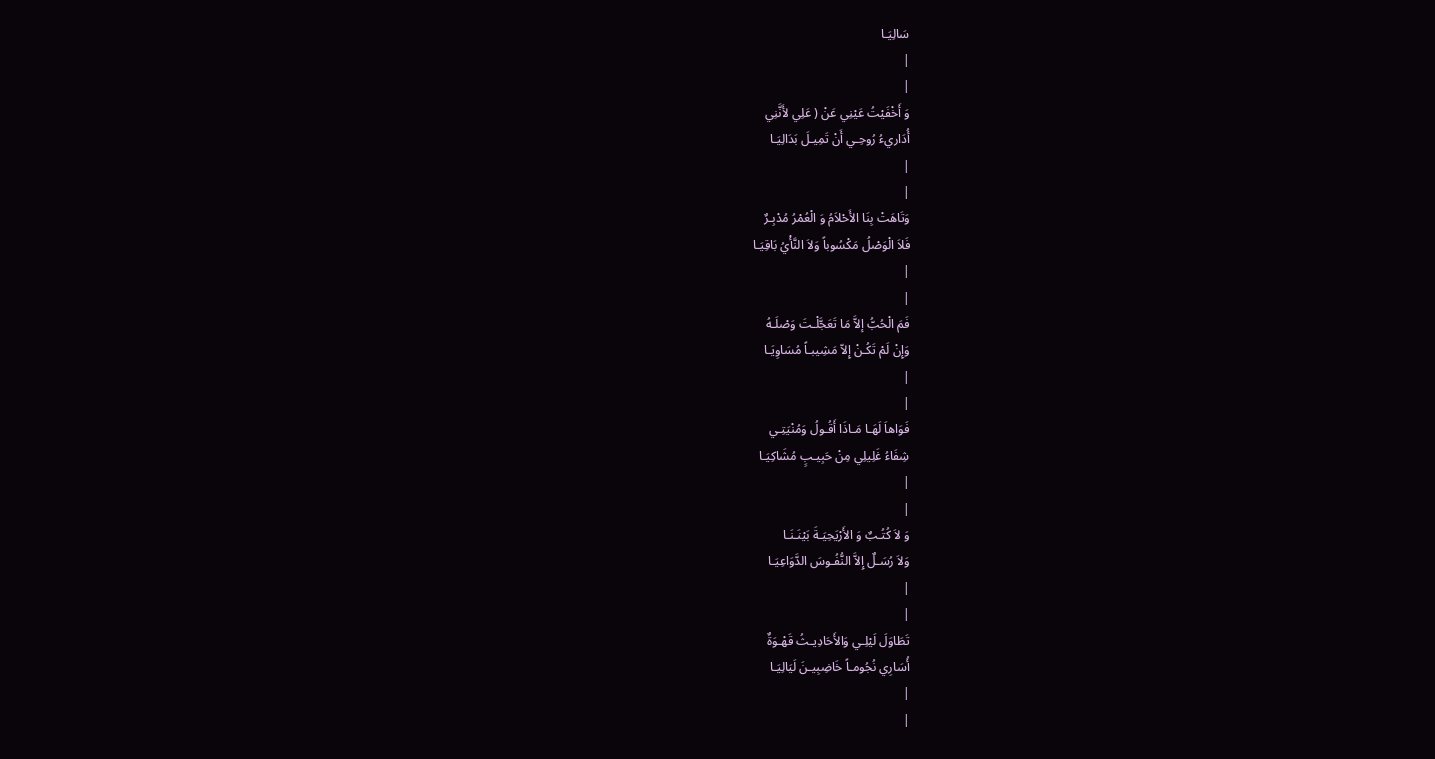سَالِيَـا
|
|
وَ أَخْفَيْتُ عَيْنِي عَنْ ( عَلِي لأَنَّنِي
أُدَاريءُ رُوحِـي أَنْ تَمِيـلَ بَدَالِيَـا
|
|
وَتَاهَتْ بِنَا الأَحْلاَمُ وَ الْعُمْرُ مُدْبِـرٌ
فَلاَ الْوَصْلُ مَكْسُوباً وَلاَ النَّأْيُ بَاقِيَـا
|
|
فَمَ الْحُبُّ إلاَّ مَا تَعَجَّلْـتَ وَصْلَـهُ
وَإِنْ لَمْ تَكُـنْ إِلاّ مَشِيبـاً مُسَاوِيَـا
|
|
فَوَاهاَ لَهَـا مَـاذَا أَقُـولُ وَمُنْيَتِـي
شِفَاءُ غَلِيلِي مِنْ حَبِيـبٍ مُشَاكِيَـا
|
|
وَ لاَ كُتُـبٌ وَ الأَرْيَحِيَـةَ بَيْنَـنَـا
وَلاَ رُسَـلٌ إِلاَّ النُّفُـوسَ الدَّوَاعِيَـا
|
|
تَطَاوَلَ لَيْلِـي وَالأَحَادِيـثُ قَهْـوَةٌ
أُسَارِي نُجُومـاً خَاضِبِيـنَ لَيَالِيَـا
|
|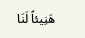هَنِيئاً لَنَا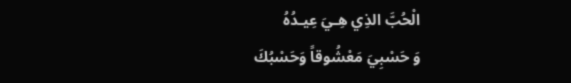الْحُبَّ الذِي هِـيَ عِيـدُهُ
وَ حَسْبِيَ مَعْشُوقاً وَحَسْبُكَ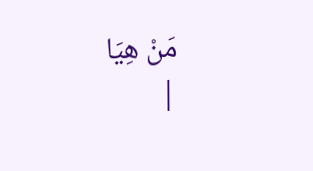مَنْ هِيَا
|